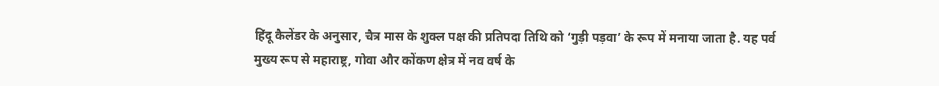हिंदू कैलेंडर के अनुसार, चैत्र मास के शुक्ल पक्ष की प्रतिपदा तिथि को ‘गुड़ी पड़वा’ के रूप में मनाया जाता है. यह पर्व मुख्य रूप से महाराष्ट्र, गोवा और कोंकण क्षेत्र में नव वर्ष के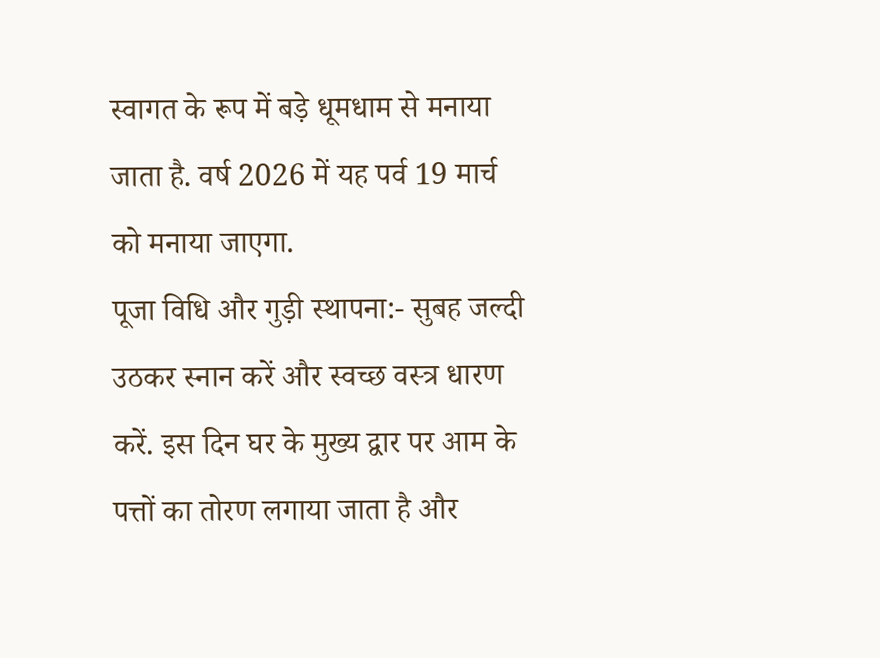स्वागत के रूप में बड़े धूमधाम से मनाया जाता है. वर्ष 2026 में यह पर्व 19 मार्च को मनाया जाएगा.
पूजा विधि और गुड़ी स्थापना:- सुबह जल्दी उठकर स्नान करें और स्वच्छ वस्त्र धारण करें. इस दिन घर के मुख्य द्वार पर आम के पत्तों का तोरण लगाया जाता है और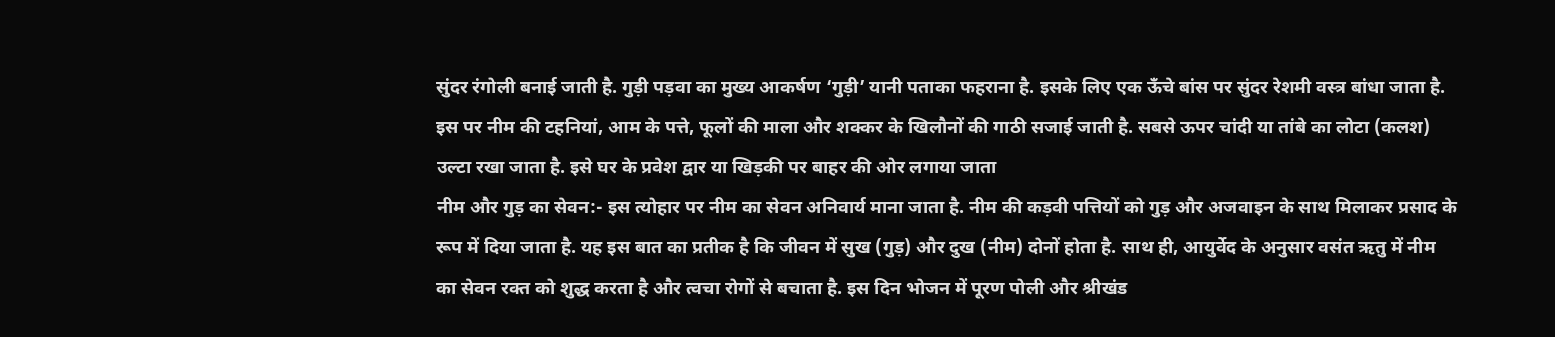सुंदर रंगोली बनाई जाती है. गुड़ी पड़वा का मुख्य आकर्षण ‘गुड़ी’ यानी पताका फहराना है. इसके लिए एक ऊँचे बांस पर सुंदर रेशमी वस्त्र बांधा जाता है. इस पर नीम की टहनियां, आम के पत्ते, फूलों की माला और शक्कर के खिलौनों की गाठी सजाई जाती है. सबसे ऊपर चांदी या तांबे का लोटा (कलश) उल्टा रखा जाता है. इसे घर के प्रवेश द्वार या खिड़की पर बाहर की ओर लगाया जाता
नीम और गुड़ का सेवन:- इस त्योहार पर नीम का सेवन अनिवार्य माना जाता है. नीम की कड़वी पत्तियों को गुड़ और अजवाइन के साथ मिलाकर प्रसाद के रूप में दिया जाता है. यह इस बात का प्रतीक है कि जीवन में सुख (गुड़) और दुख (नीम) दोनों होता है. साथ ही, आयुर्वेद के अनुसार वसंत ऋतु में नीम का सेवन रक्त को शुद्ध करता है और त्वचा रोगों से बचाता है. इस दिन भोजन में पूरण पोली और श्रीखंड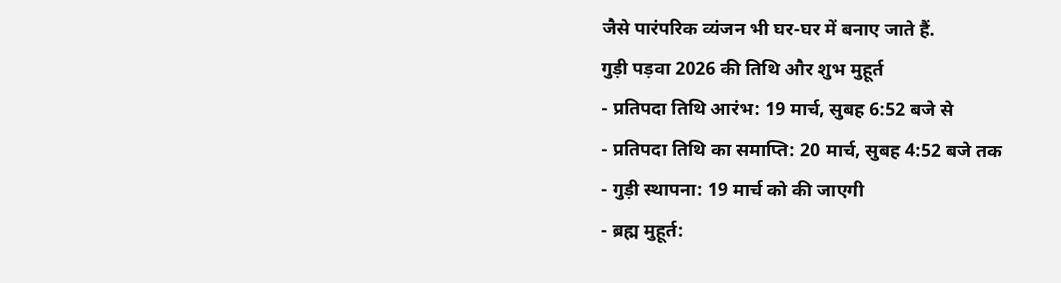जैसे पारंपरिक व्यंजन भी घर-घर में बनाए जाते हैं.
गुड़ी पड़वा 2026 की तिथि और शुभ मुहूर्त
- प्रतिपदा तिथि आरंभ: 19 मार्च, सुबह 6:52 बजे से
- प्रतिपदा तिथि का समाप्ति: 20 मार्च, सुबह 4:52 बजे तक
- गुड़ी स्थापना: 19 मार्च को की जाएगी
- ब्रह्म मुहूर्त: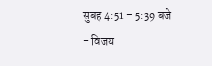सुबह 4:51 – 5:39 बजे
- विजय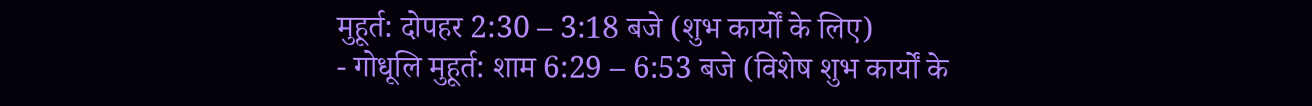मुहूर्त: दोपहर 2:30 – 3:18 बजे (शुभ कार्यों के लिए)
- गोधूलि मुहूर्त: शाम 6:29 – 6:53 बजे (विशेष शुभ कार्यों के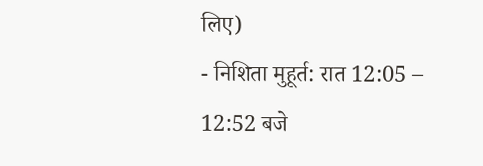लिए)
- निशिता मुहूर्त: रात 12:05 – 12:52 बजे